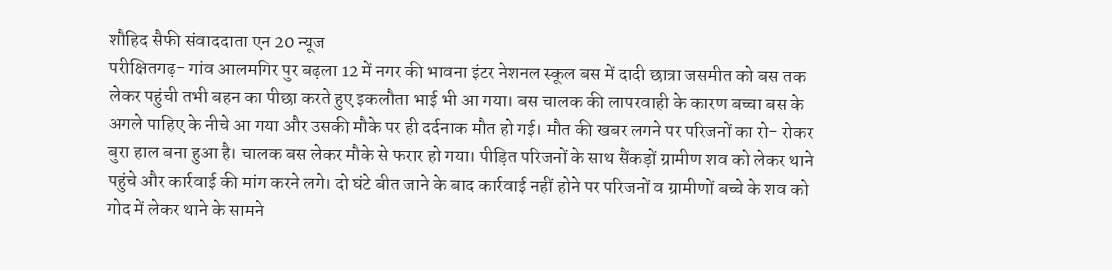शौहिद सैफी संवाददाता एन 20 न्यूज
परीक्षितगढ़- गांव आलमगिर पुर बढ़ला 12 में नगर की भावना इंटर नेशनल स्कूल बस में दादी छात्रा जसमीत को बस तक लेकर पहुंची तभी बहन का पीछा करते हुए इकलौता भाई भी आ गया। बस चालक की लापरवाही के कारण बच्चा बस के अगले पाहिए के नीचे आ गया और उसकी मौके पर ही दर्दनाक मौत हो गई। मौत की खबर लगने पर परिजनों का रो- रोकर बुरा हाल बना हुआ है। चालक बस लेकर मौके से फरार हो गया। पीड़ित परिजनों के साथ सैंकड़ों ग्रामीण शव को लेकर थाने पहुंचे और कार्रवाई की मांग करने लगे। दो घंटे बीत जाने के बाद कार्रवाई नहीं होने पर परिजनों व ग्रामीणों बच्चे के शव को गोद में लेकर थाने के सामने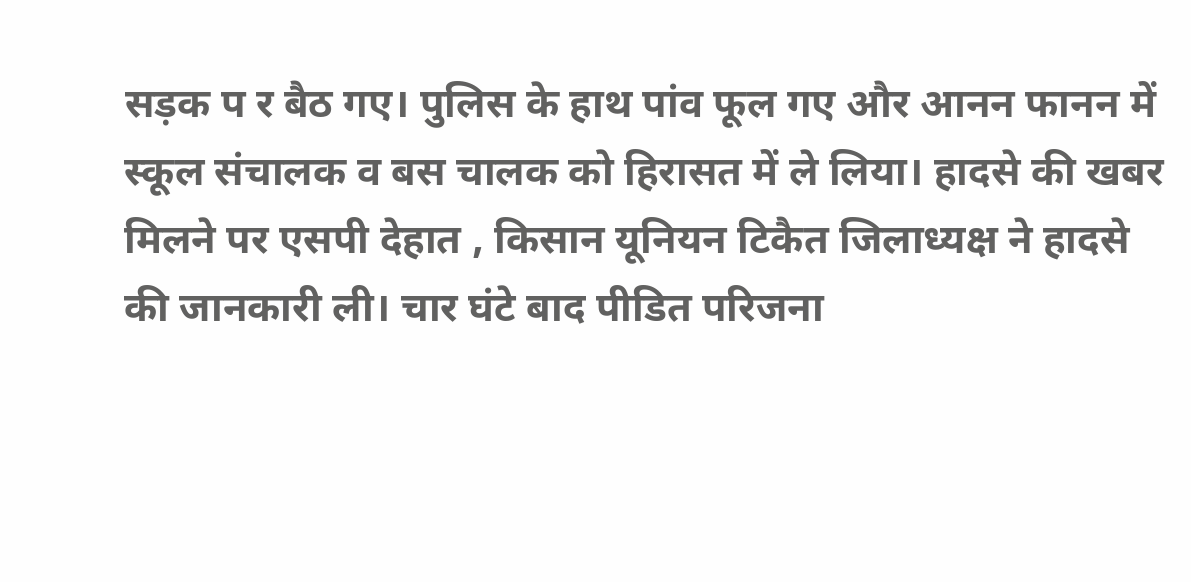सड़क प र बैठ गए। पुलिस के हाथ पांव फूल गए और आनन फानन में स्कूल संचालक व बस चालक को हिरासत में ले लिया। हादसे की खबर मिलने पर एसपी देहात , किसान यूनियन टिकैत जिलाध्यक्ष ने हादसे की जानकारी ली। चार घंटे बाद पीडित परिजना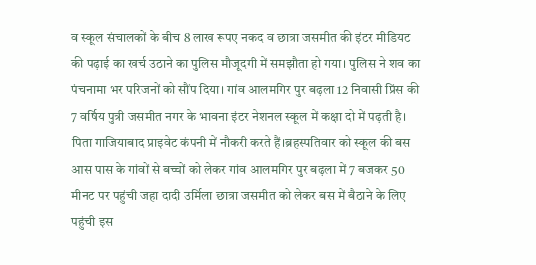व स्कूल संचालकों के बीच 8 लाख रूपए नकद व छात्रा जसमीत की इंटर मीडियट की पढ़ाई का खर्च उठाने का पुलिस मौजूदगी में समझौता हो गया। पुलिस ने शव का पंचनामा भर परिजनों को सौंप दिया। गांव आलमगिर पुर बढ़ला 12 निवासी प्रिंस की 7 वर्षिय पुत्री जसमीत नगर के भावना इंटर नेशनल स्कूल में कक्षा दो में पढ़ती है। पिता गाजियाबाद प्राइवेट कंपनी में नौकरी करते हैं।ब्रहस्पतिवार को स्कूल की बस आस पास के गांवों से बच्चों को लेकर गांव आलमगिर पुर बढ़ला में 7 बजकर 50 मीनट पर पहुंची जहा दादी उर्मिला छात्रा जसमीत को लेकर बस में बैठाने के लिए पहुंची इस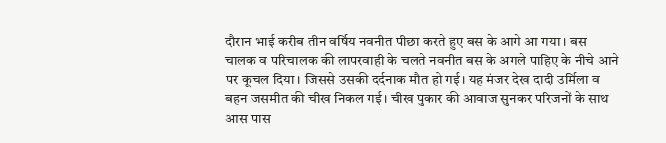दौरान भाई करीब तीन वर्षिय नवनीत पीछा करते हुए बस के आगे आ गया। बस चालक व परिचालक की लापरवाही के चलते नवनीत बस के अगले पाहिए के नीचे आने पर कूचल दिया। जिससे उसकी दर्दनाक मौत हो गई। यह मंजर देख दादी उर्मिला व बहन जसमीत की चीख निकल गई। चीख पुकार की आवाज सुनकर परिजनों के साथ आस पास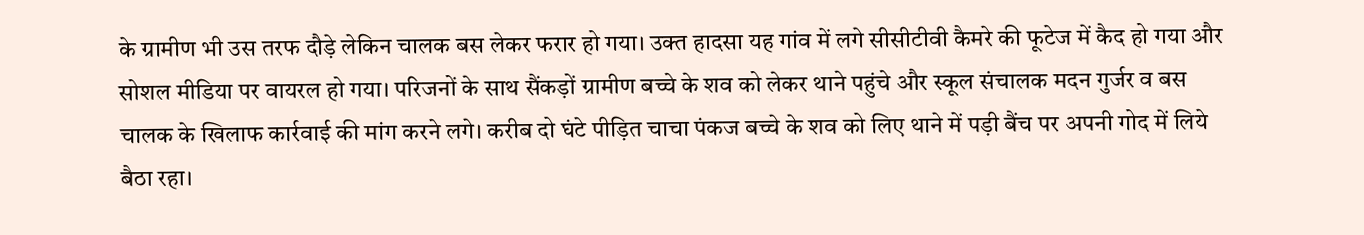के ग्रामीण भी उस तरफ दौड़े लेकिन चालक बस लेकर फरार हो गया। उक्त हादसा यह गांव में लगे सीसीटीवी कैमरे की फूटेज में कैद हो गया और सोशल मीडिया पर वायरल हो गया। परिजनों के साथ सैंकड़ों ग्रामीण बच्चे के शव को लेकर थाने पहुंचे और स्कूल संचालक मदन गुर्जर व बस चालक के खिलाफ कार्रवाई की मांग करने लगे। करीब दो घंटे पीड़ित चाचा पंकज बच्चे के शव को लिए थाने में पड़ी बैंच पर अपनी गोद में लिये बैठा रहा।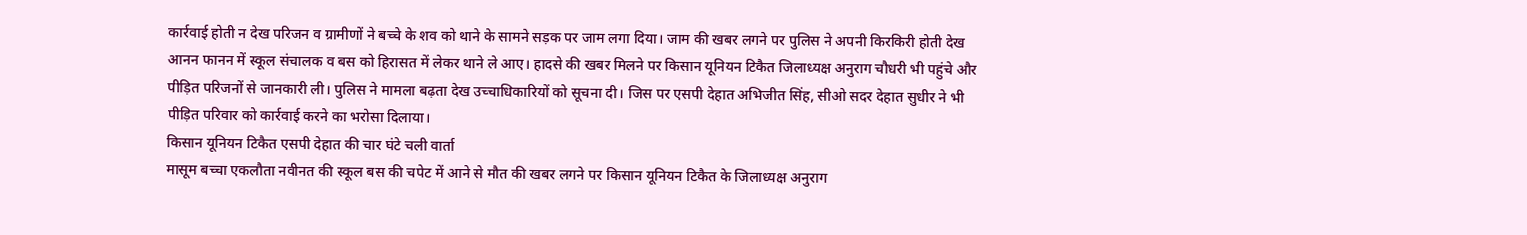कार्रवाई होती न देख परिजन व ग्रामीणों ने बच्चे के शव को थाने के सामने सड़क पर जाम लगा दिया। जाम की खबर लगने पर पुलिस ने अपनी किरकिरी होती देख आनन फानन में स्कूल संचालक व बस को हिरासत में लेकर थाने ले आए। हादसे की खबर मिलने पर किसान यूनियन टिकैत जिलाध्यक्ष अनुराग चौधरी भी पहुंचे और पीड़ित परिजनों से जानकारी ली। पुलिस ने मामला बढ़ता देख उच्चाधिकारियों को सूचना दी। जिस पर एसपी देहात अभिजीत सिंह, सीओ सदर देहात सुधीर ने भी पीड़ित परिवार को कार्रवाई करने का भरोसा दिलाया।
किसान यूनियन टिकैत एसपी देहात की चार घंटे चली वार्ता
मासूम बच्चा एकलौता नवीनत की स्कूल बस की चपेट में आने से मौत की खबर लगने पर किसान यूनियन टिकैत के जिलाध्यक्ष अनुराग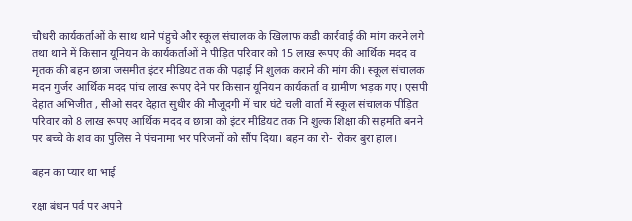चौधरी कार्यकर्ताओं के साथ थाने पंहुचे और स्कूल संचालक के खिलाफ कडी कार्रवाई की मांग करने लगे तथा थाने में किसान यूनियन के कार्यकर्ताओं ने पीड़ित परिवार को 15 लाख रूपए की आर्थिक मदद व मृतक की बहन छात्रा जसमीत इंटर मीडियट तक की पढ़ाई नि शुलक कराने की मांग की। स्कूल संचालक मदन गुर्जर आर्थिक मदद पांच लाख रूपए देने पर किसान यूनियन कार्यकर्ता व ग्रामीण भड़क गए। एसपी देहात अभिजीत , सीओ सदर देहात सुधीर की मौजूदगी में चार घंटे चली वार्ता में स्कूल संचालक पीड़ित परिवार को 8 लाख रूपए आर्थिक मदद व छात्रा को इंटर मीडियट तक नि शुल्क शिक्षा की सहमति बनने पर बच्चे के शव का पुलिस ने पंचनामा भर परिजनों को सौंप दिया। बहन का रो- रोकर बुरा हाल।

बहन का प्यार था भाई

रक्षा बंधन पर्व पर अपने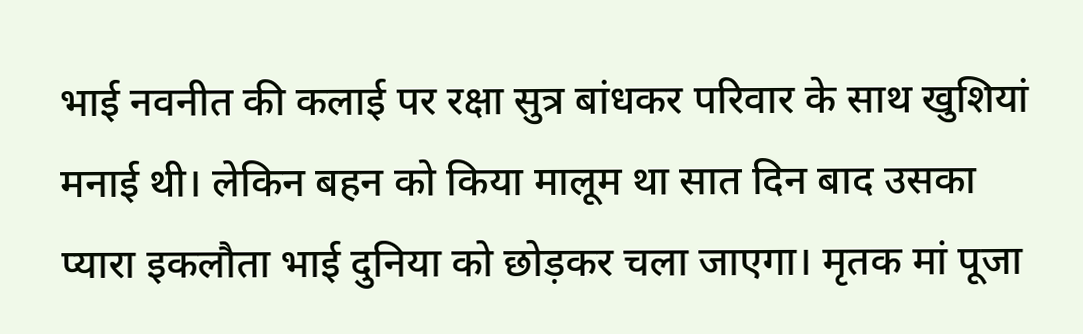भाई नवनीत की कलाई पर रक्षा सुत्र बांधकर परिवार के साथ खुशियां मनाई थी। लेकिन बहन को किया मालूम था सात दिन बाद उसका प्यारा इकलौता भाई दुनिया को छोड़कर चला जाएगा। मृतक मां पूजा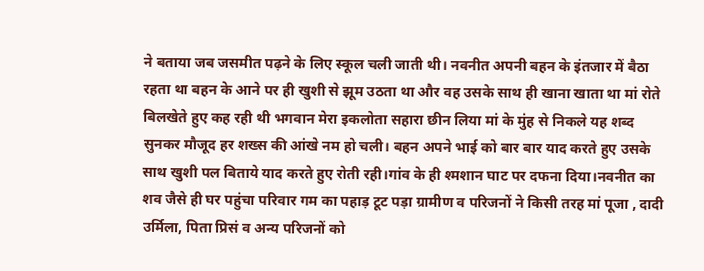ने बताया जब जसमीत पढ़ने के लिए स्कूल चली जाती थी। नवनीत अपनी बहन के इंतजार में बैठा रहता था बहन के आने पर ही खुशी से झूम उठता था और वह उसके साथ ही खाना खाता था मां रोते बिलखेते हुए कह रही थी भगवान मेरा इकलोता सहारा छीन लिया मां के मुंह से निकले यह शब्द सुनकर मौजूद हर शख्स की आंखे नम हो चली। बहन अपने भाई को बार बार याद करते हुए उसके साथ खुशी पल बिताये याद करते हुए रोती रही।गांव के ही श्मशान घाट पर दफना दिया।नवनीत का शव जैसे ही घर पहुंचा परिवार गम का पहाड़ टूट पड़ा ग्रामीण व परिजनों ने किसी तरह मां पूजा , दादी उर्मिला, पिता प्रिसं व अन्य परिजनों को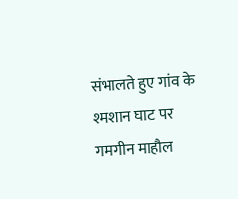संभालते हुए गांव के श्मशान घाट पर गमगीन माहौल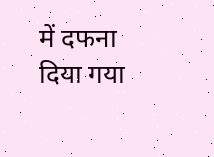में दफना दिया गया